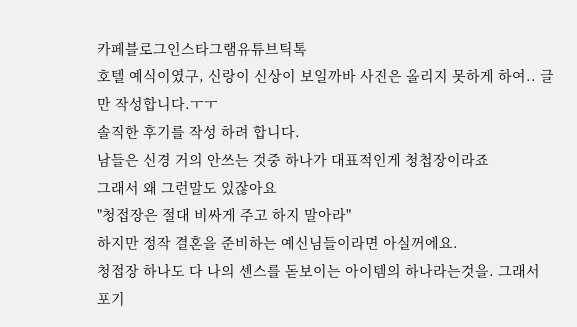카페블로그인스타그램유튜브틱톡
호텔 예식이였구, 신랑이 신상이 보일까바 사진은 올리지 못하게 하여.. 글만 작성합니다.ㅜㅜ
솔직한 후기를 작성 하려 합니다.
남들은 신경 거의 안쓰는 것중 하나가 대표적인게 청첩장이라죠
그래서 왜 그런말도 있잖아요
"청접장은 절대 비싸게 주고 하지 말아라"
하지만 정작 결혼을 준비하는 예신님들이라면 아실꺼에요.
청접장 하나도 다 나의 센스를 돋보이는 아이템의 하나라는것을. 그래서 포기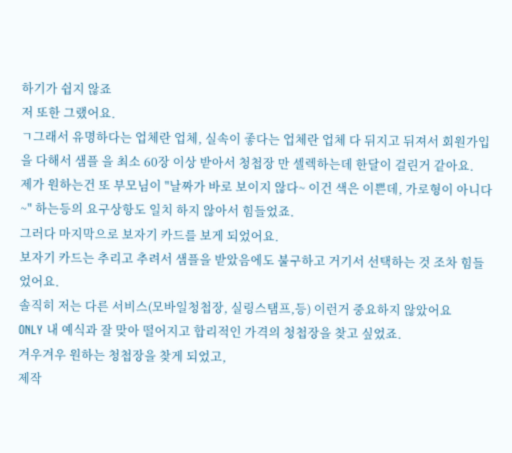하기가 쉽지 않죠
저 또한 그랬어요.
ㄱ그래서 유명하다는 업체란 업체, 실속이 좋다는 업체란 업체 다 뒤지고 뒤져서 회원가입을 다해서 샘플 을 최소 60장 이상 받아서 청첩장 만 셀렉하는데 한달이 걸린거 같아요.
제가 원하는건 또 부모님이 "날짜가 바로 보이지 않다~ 이건 색은 이쁜데, 가로형이 아니다~" 하는등의 요구상항도 일치 하지 않아서 힘들었죠.
그러다 마지막으로 보자기 카드를 보게 되었어요.
보자기 카드는 추리고 추려서 샘플을 받았음에도 불구하고 거기서 선택하는 것 조차 힘들었어요.
솔직히 저는 다른 서비스(모바일청첩장, 실링스탬프,등) 이런거 중요하지 않았어요
ONLY 내 예식과 잘 맞아 떨어지고 합리적인 가격의 청첩장을 찾고 싶었죠.
겨우겨우 원하는 청첩장을 찾게 되었고,
제작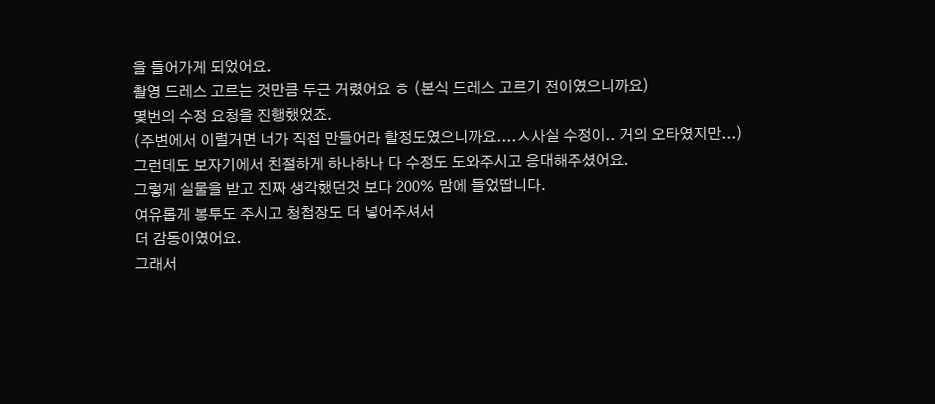을 들어가게 되었어요.
촬영 드레스 고르는 것만큼 두근 거렸어요 ㅎ (본식 드레스 고르기 전이였으니까요)
몇번의 수정 요청을 진행했었죠.
(주변에서 이럴거면 너가 직접 만들어라 할정도였으니까요....ㅅ사실 수정이.. 거의 오타였지만...)
그런데도 보자기에서 친절하게 하나하나 다 수정도 도와주시고 응대해주셨어요.
그렇게 실물을 받고 진짜 생각했던것 보다 200% 맘에 들었땁니다.
여유롭게 봉투도 주시고 청첩장도 더 넣어주셔서
더 감동이였어요.
그래서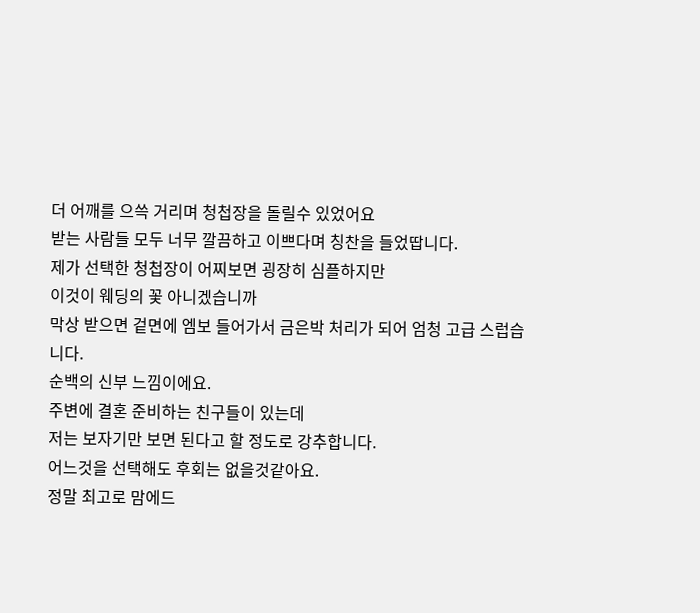더 어깨를 으쓱 거리며 청첩장을 돌릴수 있었어요
받는 사람들 모두 너무 깔끔하고 이쁘다며 칭찬을 들었땁니다.
제가 선택한 청첩장이 어찌보면 굉장히 심플하지만
이것이 웨딩의 꽃 아니겠습니까
막상 받으면 겉면에 엠보 들어가서 금은박 처리가 되어 엄청 고급 스럽습니다.
순백의 신부 느낌이에요.
주변에 결혼 준비하는 친구들이 있는데
저는 보자기만 보면 된다고 할 정도로 강추합니다.
어느것을 선택해도 후회는 없을것같아요.
정말 최고로 맘에드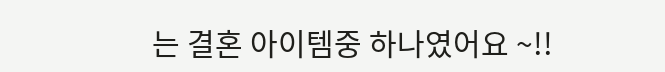는 결혼 아이템중 하나였어요 ~!!